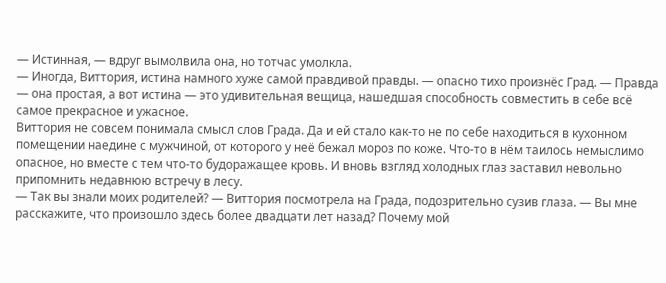— Истинная, — вдруг вымолвила она, но тотчас умолкла.
— Иногда, Виттория, истина намного хуже самой правдивой правды. — опасно тихо произнёс Град. — Правда — она простая, а вот истина — это удивительная вещица, нашедшая способность совместить в себе всё самое прекрасное и ужасное.
Виттория не совсем понимала смысл слов Града. Да и ей стало как-то не по себе находиться в кухонном помещении наедине с мужчиной, от которого у неё бежал мороз по коже. Что-то в нём таилось немыслимо опасное, но вместе с тем что-то будоражащее кровь. И вновь взгляд холодных глаз заставил невольно припомнить недавнюю встречу в лесу.
— Так вы знали моих родителей? — Виттория посмотрела на Града, подозрительно сузив глаза. — Вы мне расскажите, что произошло здесь более двадцати лет назад? Почему мой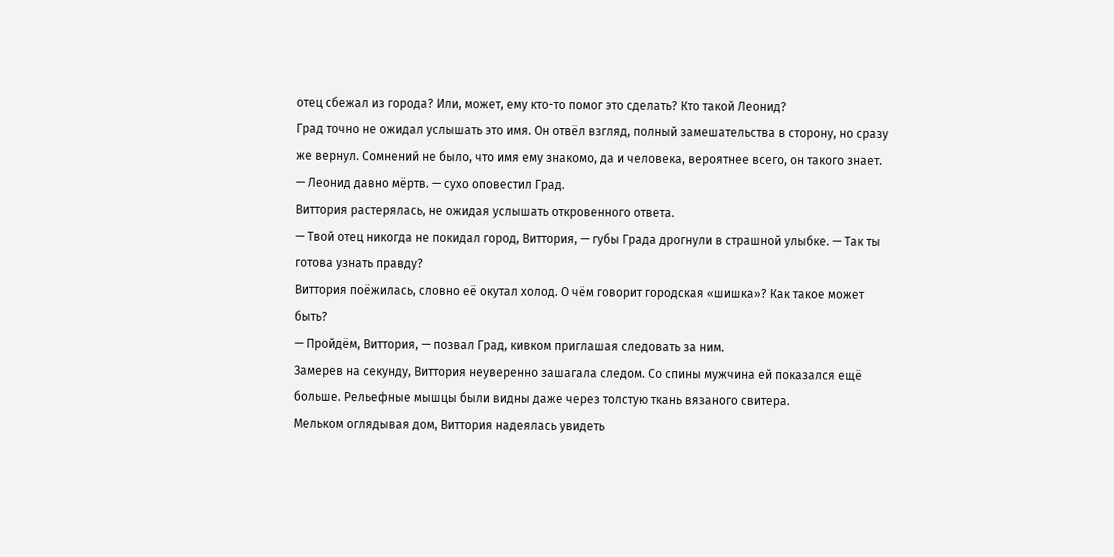отец сбежал из города? Или, может, ему кто-то помог это сделать? Кто такой Леонид?
Град точно не ожидал услышать это имя. Он отвёл взгляд, полный замешательства в сторону, но сразу же вернул. Сомнений не было, что имя ему знакомо, да и человека, вероятнее всего, он такого знает.
— Леонид давно мёртв. — сухо оповестил Град.
Виттория растерялась, не ожидая услышать откровенного ответа.
— Твой отец никогда не покидал город, Виттория, — губы Града дрогнули в страшной улыбке. — Так ты готова узнать правду?
Виттория поёжилась, словно её окутал холод. О чём говорит городская «шишка»? Как такое может быть?
— Пройдём, Виттория, — позвал Град, кивком приглашая следовать за ним.
Замерев на секунду, Виттория неуверенно зашагала следом. Со спины мужчина ей показался ещё больше. Рельефные мышцы были видны даже через толстую ткань вязаного свитера.
Мельком оглядывая дом, Виттория надеялась увидеть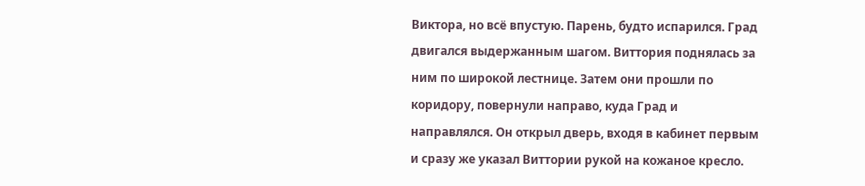Виктора, но всё впустую. Парень, будто испарился. Град двигался выдержанным шагом. Виттория поднялась за ним по широкой лестнице. Затем они прошли по коридору, повернули направо, куда Град и направлялся. Он открыл дверь, входя в кабинет первым и сразу же указал Виттории рукой на кожаное кресло.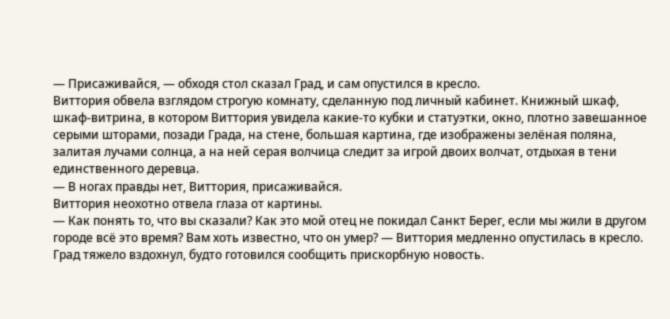— Присаживайся, — обходя стол сказал Град, и сам опустился в кресло.
Виттория обвела взглядом строгую комнату, сделанную под личный кабинет. Книжный шкаф, шкаф-витрина, в котором Виттория увидела какие-то кубки и статуэтки, окно, плотно завешанное серыми шторами, позади Града, на стене, большая картина, где изображены зелёная поляна, залитая лучами солнца, а на ней серая волчица следит за игрой двоих волчат, отдыхая в тени единственного деревца.
— В ногах правды нет, Виттория, присаживайся.
Виттория неохотно отвела глаза от картины.
— Как понять то, что вы сказали? Как это мой отец не покидал Санкт Берег, если мы жили в другом городе всё это время? Вам хоть известно, что он умер? — Виттория медленно опустилась в кресло.
Град тяжело вздохнул, будто готовился сообщить прискорбную новость.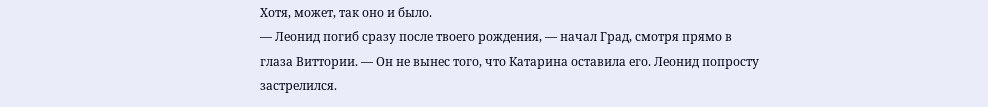Хотя, может, так оно и было.
— Леонид погиб сразу после твоего рождения, — начал Град, смотря прямо в глаза Виттории. — Он не вынес того, что Катарина оставила его. Леонид попросту застрелился.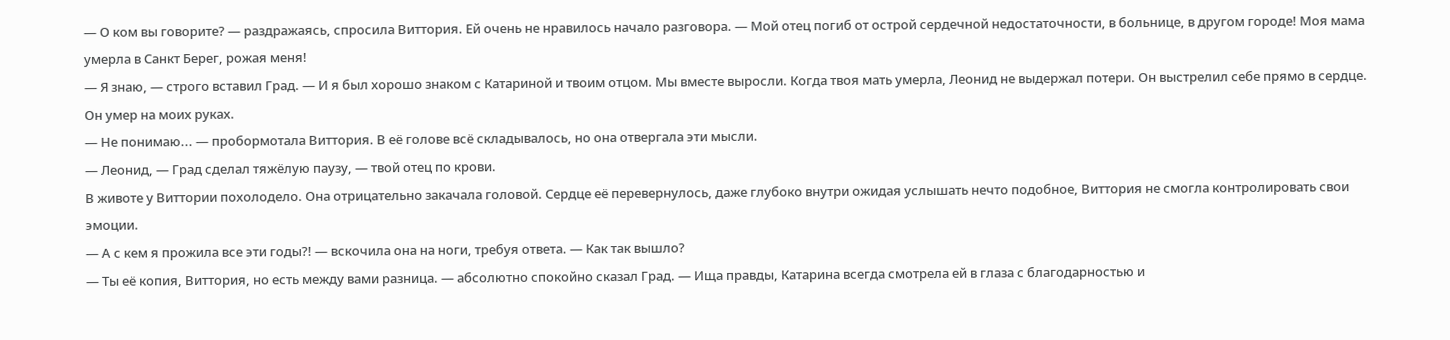— О ком вы говорите? — раздражаясь, спросила Виттория. Ей очень не нравилось начало разговора. — Мой отец погиб от острой сердечной недостаточности, в больнице, в другом городе! Моя мама умерла в Санкт Берег, рожая меня!
— Я знаю, — строго вставил Град. — И я был хорошо знаком с Катариной и твоим отцом. Мы вместе выросли. Когда твоя мать умерла, Леонид не выдержал потери. Он выстрелил себе прямо в сердце. Он умер на моих руках.
— Не понимаю... — пробормотала Виттория. В её голове всё складывалось, но она отвергала эти мысли.
— Леонид, — Град сделал тяжёлую паузу, — твой отец по крови.
В животе у Виттории похолодело. Она отрицательно закачала головой. Сердце её перевернулось, даже глубоко внутри ожидая услышать нечто подобное, Виттория не смогла контролировать свои эмоции.
— А с кем я прожила все эти годы?! — вскочила она на ноги, требуя ответа. — Как так вышло?
— Ты её копия, Виттория, но есть между вами разница. — абсолютно спокойно сказал Град. — Ища правды, Катарина всегда смотрела ей в глаза с благодарностью и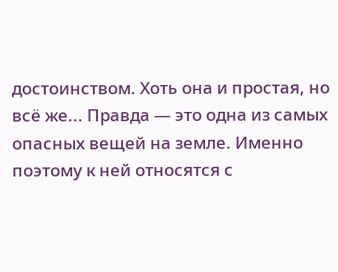достоинством. Хоть она и простая, но всё же... Правда — это одна из самых опасных вещей на земле. Именно поэтому к ней относятся с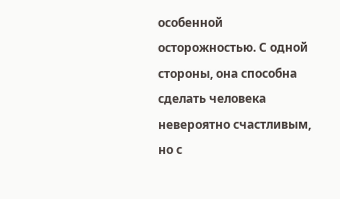особенной осторожностью. С одной стороны, она способна сделать человека невероятно счастливым, но с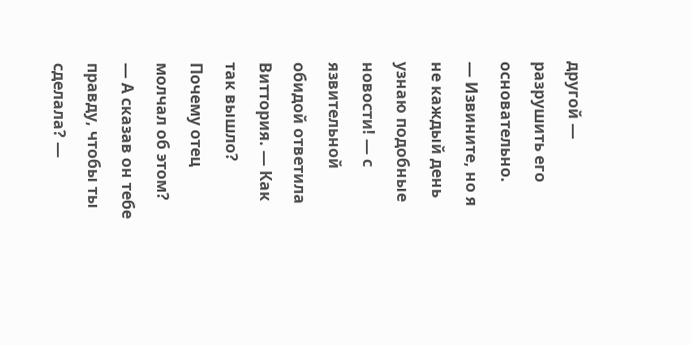другой — разрушить его основательно.
— Извините, но я не каждый день узнаю подобные новости! — с язвительной обидой ответила Виттория. — Как так вышло? Почему отец молчал об этом?
— А сказав он тебе правду, чтобы ты сделала? —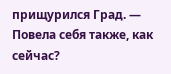прищурился Град. — Повела себя также, как сейчас?